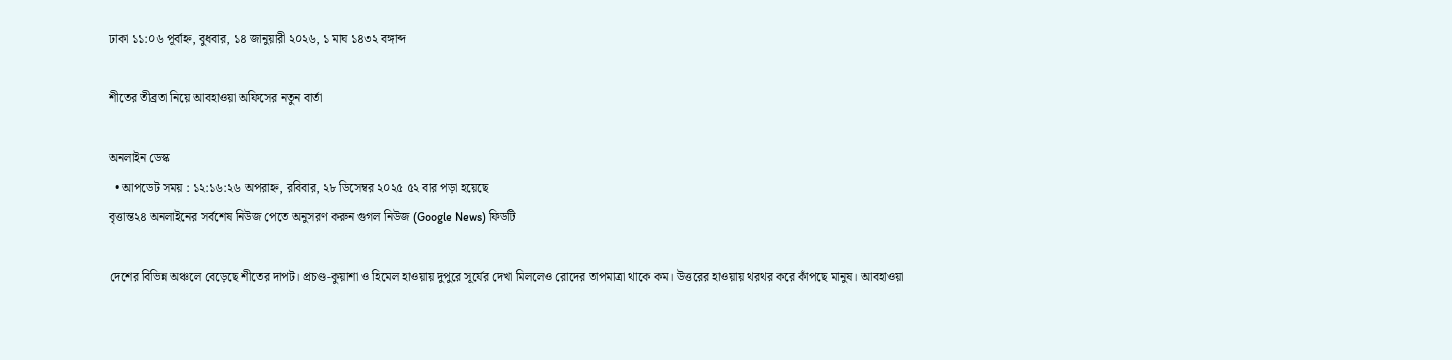ঢাকা ১১:০৬ পূর্বাহ্ন, বুধবার, ১৪ জানুয়ারী ২০২৬, ১ মাঘ ১৪৩২ বঙ্গাব্দ

শীতের তীব্রতা নিয়ে আবহাওয়া অফিসের নতুন বার্তা

অনলাইন ডেস্ক
  • আপডেট সময় : ১২:১৬:২৬ অপরাহ্ন, রবিবার, ২৮ ডিসেম্বর ২০২৫ ৫২ বার পড়া হয়েছে
বৃত্তান্ত২৪ অনলাইনের সর্বশেষ নিউজ পেতে অনুসরণ করুন গুগল নিউজ (Google News) ফিডটি

দেশের বিভিন্ন অঞ্চলে বেড়েছে শীতের দাপট। প্রচণ্ড-কুয়াশা ও হিমেল হাওয়ায় দুপুরে সূর্যের দেখা মিললেও রোদের তাপমাত্রা থাকে কম। উত্তরের হাওয়ায় থরথর করে কাঁপছে মানুষ। আবহাওয়া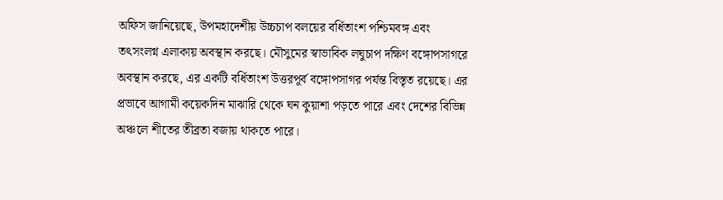অফিস জানিয়েছে, উপমহাদেশীয় উচ্চচাপ বলয়ের বর্ধিতাংশ পশ্চিমবঙ্গ এবং তৎসংলগ্ন এলাকায় অবস্থান করছে। মৌসুমের স্বাভাবিক লঘুচাপ দক্ষিণ বঙ্গোপসাগরে অবস্থান করছে, এর একটি বর্ধিতাংশ উত্তরপূর্ব বঙ্গোপসাগর পর্যন্ত বিস্তৃত রয়েছে। এর প্রভাবে আগামী কয়েকদিন মাঝারি থেকে ঘন কুয়াশা পড়তে পারে এবং দেশের বিভিন্ন অঞ্চলে শীতের তীব্রতা বজায় থাকতে পারে।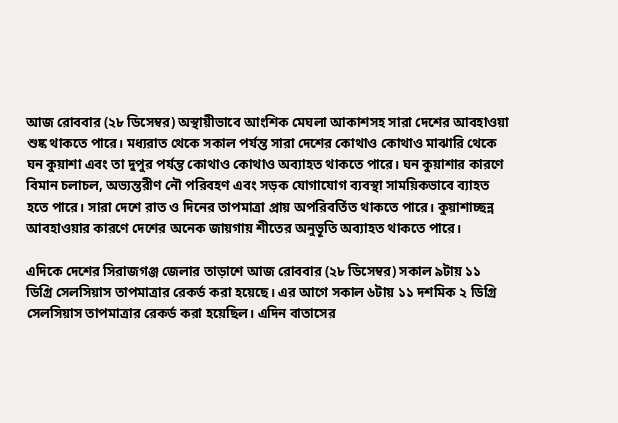আজ রোববার (২৮ ডিসেম্বর) অস্থায়ীভাবে আংশিক মেঘলা আকাশসহ সারা দেশের আবহাওয়া শুষ্ক থাকতে পারে। মধ্যরাত থেকে সকাল পর্যন্ত সারা দেশের কোথাও কোথাও মাঝারি থেকে ঘন কুয়াশা এবং তা দুপুর পর্যন্ত কোথাও কোথাও অব্যাহত থাকতে পারে। ঘন কুয়াশার কারণে বিমান চলাচল, অভ্যন্তরীণ নৌ পরিবহণ এবং সড়ক যোগাযোগ ব্যবস্থা সাময়িকভাবে ব্যাহত হতে পারে। সারা দেশে রাত ও দিনের তাপমাত্রা প্রায় অপরিবর্তিত থাকতে পারে। কুয়াশাচ্ছন্ন আবহাওয়ার কারণে দেশের অনেক জায়গায় শীতের অনুভূতি অব্যাহত থাকতে পারে।

এদিকে দেশের সিরাজগঞ্জ জেলার তাড়াশে আজ রোববার (২৮ ডিসেম্বর) সকাল ৯টায় ১১ ডিগ্রি সেলসিয়াস তাপমাত্রার রেকর্ড করা হয়েছে। এর আগে সকাল ৬টায় ১১ দশমিক ২ ডিগ্রি সেলসিয়াস তাপমাত্রার রেকর্ড করা হয়েছিল। এদিন বাতাসের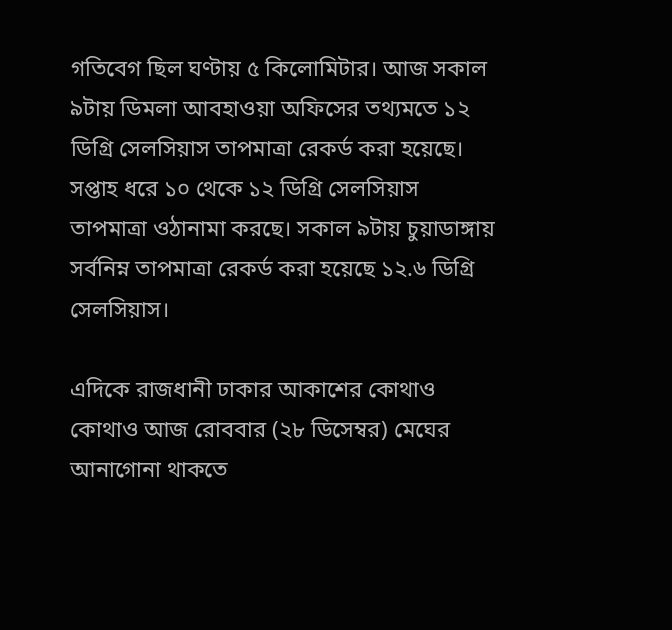গতিবেগ ছিল ঘণ্টায় ৫ কিলোমিটার। আজ সকাল ৯টায় ডিমলা আবহাওয়া অফিসের তথ্যমতে ১২ ডিগ্রি সেলসিয়াস তাপমাত্রা রেকর্ড করা হয়েছে। সপ্তাহ ধরে ১০ থেকে ১২ ডিগ্রি সেলসিয়াস তাপমাত্রা ওঠানামা করছে। সকাল ৯টায় চুয়াডাঙ্গায় সর্বনিম্ন তাপমাত্রা রেকর্ড করা হয়েছে ১২.৬ ডিগ্রি সেলসিয়াস।

এদিকে রাজধানী ঢাকার আকাশের কোথাও কোথাও আজ রোববার (২৮ ডিসেম্বর) মেঘের আনাগোনা থাকতে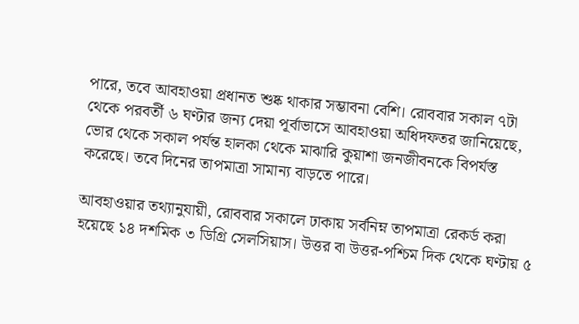পারে, তবে আবহাওয়া প্রধানত শুষ্ক থাকার সম্ভাবনা বেশি। রোববার সকাল ৭টা থেকে পরবর্তী ৬ ঘণ্টার জন্য দেয়া পূর্বাভাসে আবহাওয়া অধিদফতর জানিয়েছে, ভোর থেকে সকাল পর্যন্ত হালকা থেকে মাঝারি কুয়াশা জনজীবনকে বিপর্যস্ত করেছে। তবে দিনের তাপমাত্রা সামান্য বাড়তে পারে।

আবহাওয়ার তথ্যানুযায়ী, রোববার সকালে ঢাকায় সর্বনিম্ন তাপমাত্রা রেকর্ড করা হয়েছে ১৪ দশমিক ৩ ডিগ্রি সেলসিয়াস। উত্তর বা উত্তর-পশ্চিম দিক থেকে ঘণ্টায় ৫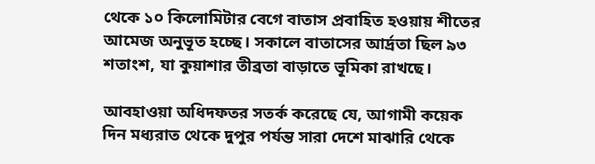থেকে ১০ কিলোমিটার বেগে বাতাস প্রবাহিত হওয়ায় শীতের আমেজ অনুভূত হচ্ছে। সকালে বাতাসের আর্দ্রতা ছিল ৯৩ শতাংশ, যা কুয়াশার তীব্রতা বাড়াতে ভূমিকা রাখছে।

আবহাওয়া অধিদফতর সতর্ক করেছে যে, আগামী কয়েক দিন মধ্যরাত থেকে দুপুর পর্যন্ত সারা দেশে মাঝারি থেকে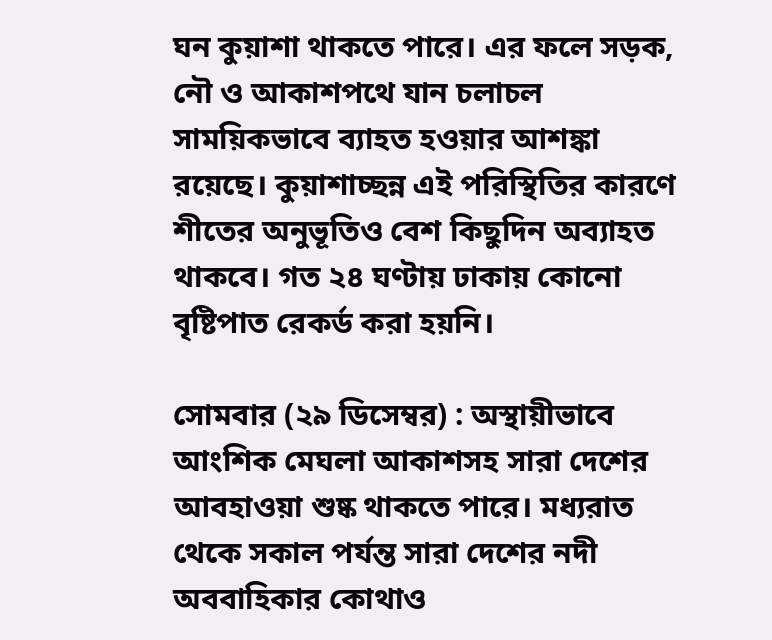ঘন কুয়াশা থাকতে পারে। এর ফলে সড়ক, নৌ ও আকাশপথে যান চলাচল সাময়িকভাবে ব্যাহত হওয়ার আশঙ্কা রয়েছে। কুয়াশাচ্ছন্ন এই পরিস্থিতির কারণে শীতের অনুভূতিও বেশ কিছুদিন অব্যাহত থাকবে। গত ২৪ ঘণ্টায় ঢাকায় কোনো বৃষ্টিপাত রেকর্ড করা হয়নি।

সোমবার (২৯ ডিসেম্বর) : অস্থায়ীভাবে আংশিক মেঘলা আকাশসহ সারা দেশের আবহাওয়া শুষ্ক থাকতে পারে। মধ্যরাত থেকে সকাল পর্যন্ত সারা দেশের নদী অববাহিকার কোথাও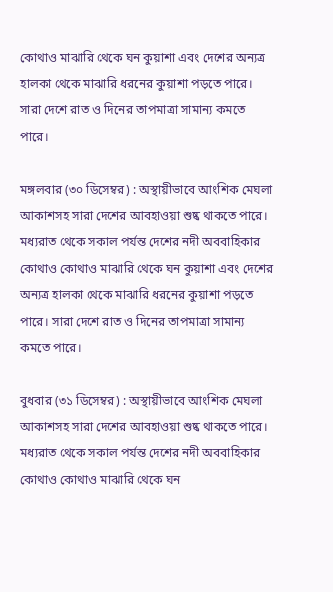কোথাও মাঝারি থেকে ঘন কুয়াশা এবং দেশের অন্যত্র হালকা থেকে মাঝারি ধরনের কুয়াশা পড়তে পারে। সারা দেশে রাত ও দিনের তাপমাত্রা সামান্য কমতে পারে।

মঙ্গলবার (৩০ ডিসেম্বর) : অস্থায়ীভাবে আংশিক মেঘলা আকাশসহ সারা দেশের আবহাওয়া শুষ্ক থাকতে পারে। মধ্যরাত থেকে সকাল পর্যন্ত দেশের নদী অববাহিকার কোথাও কোথাও মাঝারি থেকে ঘন কুয়াশা এবং দেশের অন্যত্র হালকা থেকে মাঝারি ধরনের কুয়াশা পড়তে পারে। সারা দেশে রাত ও দিনের তাপমাত্রা সামান্য কমতে পারে।

বুধবার (৩১ ডিসেম্বর) : অস্থায়ীভাবে আংশিক মেঘলা আকাশসহ সারা দেশের আবহাওয়া শুষ্ক থাকতে পারে। মধ্যরাত থেকে সকাল পর্যন্ত দেশের নদী অববাহিকার কোথাও কোথাও মাঝারি থেকে ঘন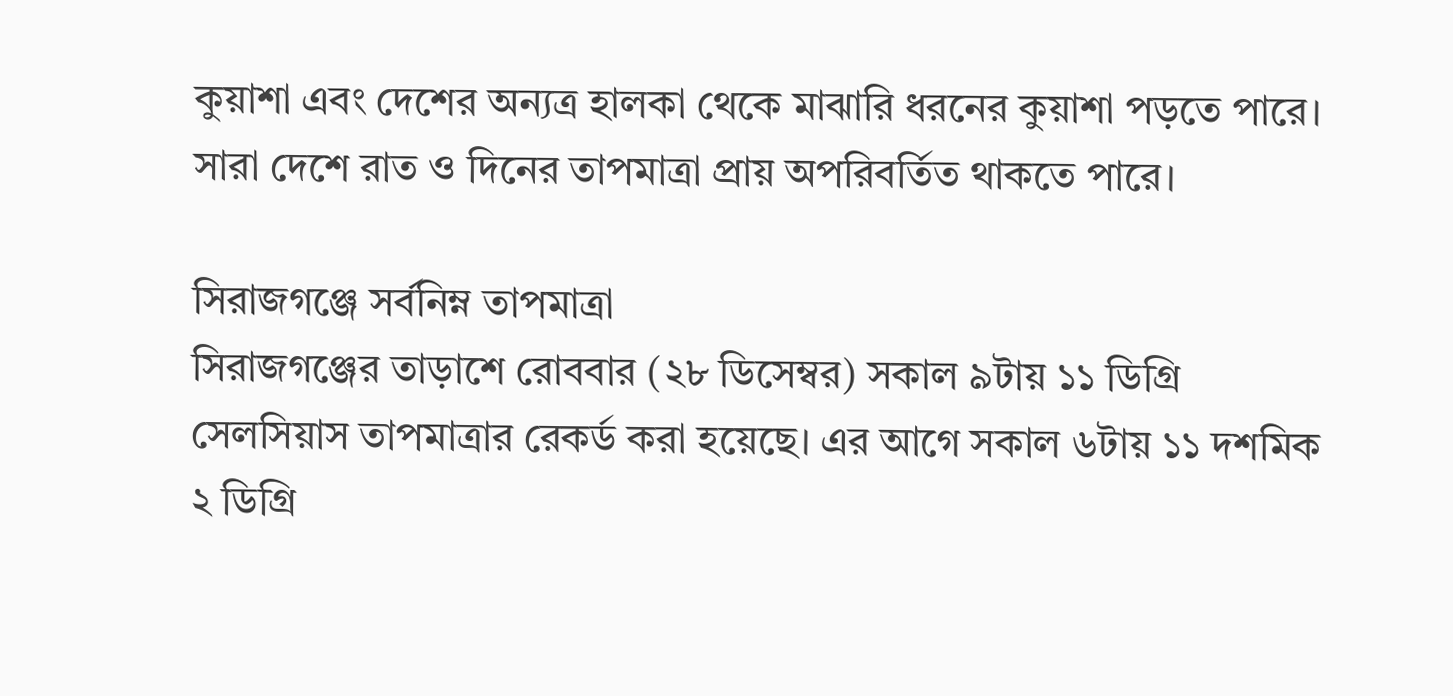কুয়াশা এবং দেশের অন্যত্র হালকা থেকে মাঝারি ধরনের কুয়াশা পড়তে পারে। সারা দেশে রাত ও দিনের তাপমাত্রা প্রায় অপরিবর্তিত থাকতে পারে।

সিরাজগঞ্জে সর্বনিম্ন তাপমাত্রা
সিরাজগঞ্জের তাড়াশে রোববার (২৮ ডিসেম্বর) সকাল ৯টায় ১১ ডিগ্রি সেলসিয়াস তাপমাত্রার রেকর্ড করা হয়েছে। এর আগে সকাল ৬টায় ১১ দশমিক ২ ডিগ্রি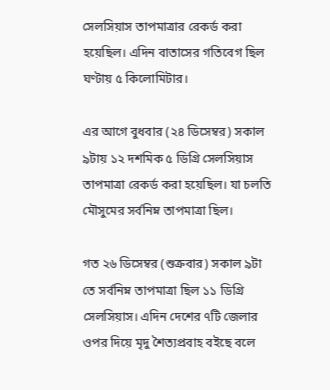সেলসিয়াস তাপমাত্রার রেকর্ড করা হয়েছিল। এদিন বাতাসের গতিবেগ ছিল ঘণ্টায় ৫ কিলোমিটার।

এর আগে বুধবার (২৪ ডিসেম্বর) সকাল ৯টায় ১২ দশমিক ৫ ডিগ্রি সেলসিয়াস তাপমাত্রা রেকর্ড করা হয়েছিল। যা চলতি মৌসুমের সর্বনিম্ন তাপমাত্রা ছিল।

গত ২৬ ডিসেম্বর (শুক্রবার) সকাল ৯টা তে সর্বনিম্ন তাপমাত্রা ছিল ১১ ডিগ্রি সেলসিয়াস। এদিন দেশের ৭টি জেলার ওপর দিয়ে মৃদু শৈত্যপ্রবাহ বইছে বলে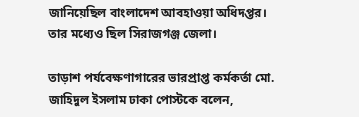জানিয়েছিল বাংলাদেশ আবহাওয়া অধিদপ্তর। তার মধ্যেও ছিল সিরাজগঞ্জ জেলা।

তাড়াশ পর্যবেক্ষণাগারের ভারপ্রাপ্ত কর্মকর্তা মো. জাহিদুল ইসলাম ঢাকা পোস্টকে বলেন,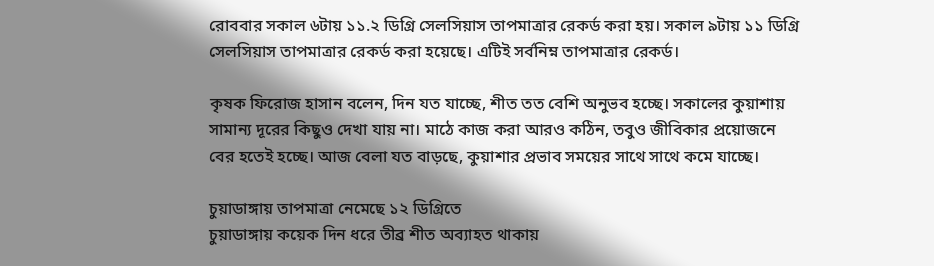রোববার সকাল ৬টায় ১১.২ ডিগ্রি সেলসিয়াস তাপমাত্রার রেকর্ড করা হয়। সকাল ৯টায় ১১ ডিগ্রি সেলসিয়াস তাপমাত্রার রেকর্ড করা হয়েছে। এটিই সর্বনিম্ন তাপমাত্রার রেকর্ড।

কৃষক ফিরোজ হাসান বলেন, দিন যত যাচ্ছে, শীত তত বেশি অনুভব হচ্ছে। সকালের কুয়াশায় সামান্য দূরের কিছুও দেখা যায় না। মাঠে কাজ করা আরও কঠিন, তবুও জীবিকার প্রয়োজনে বের হতেই হচ্ছে। আজ বেলা যত বাড়ছে, কুয়াশার প্রভাব সময়ের সাথে সাথে কমে যাচ্ছে।

চুয়াডাঙ্গায় তাপমাত্রা নেমেছে ১২ ডিগ্রিতে
চুয়াডাঙ্গায় কয়েক দিন ধরে তীব্র শীত অব্যাহত থাকায়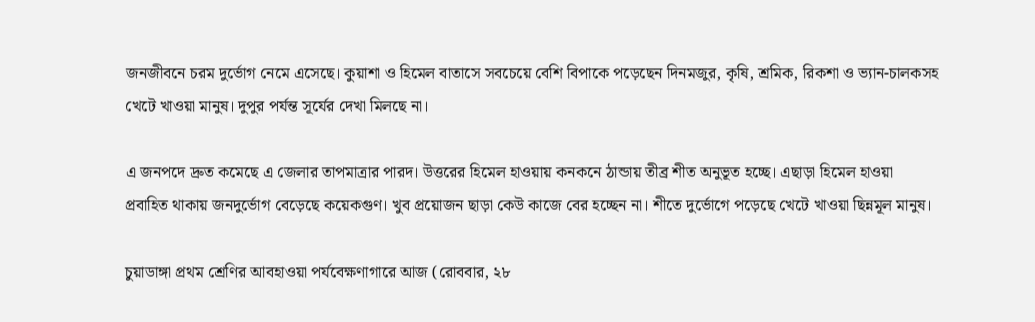জনজীবনে চরম দুর্ভোগ নেমে এসেছে। কুয়াশা ও হিমেল বাতাসে সবচেয়ে বেশি বিপাকে পড়েছেন দিনমজুর, কৃষি, শ্রমিক, রিকশা ও ভ্যান-চালকসহ খেটে খাওয়া মানুষ। দুপুর পর্যন্ত সূর্যের দেখা মিলছে না।

এ জনপদে দ্রুত কমেছে এ জেলার তাপমাত্রার পারদ। উত্তরের হিমেল হাওয়ায় কনকনে ঠান্ডায় তীব্র শীত অনুভূত হচ্ছে। এছাড়া হিমেল হাওয়া প্রবাহিত থাকায় জনদুর্ভোগ বেড়েছে কয়েকগুণ। খুব প্রয়োজন ছাড়া কেউ কাজে বের হচ্ছেন না। শীতে দুর্ভোগে পড়েছে খেটে খাওয়া ছিন্নমূল মানুষ।

চুয়াডাঙ্গা প্রথম শ্রেণির আবহাওয়া পর্যবেক্ষণাগারে আজ (রোববার, ২৮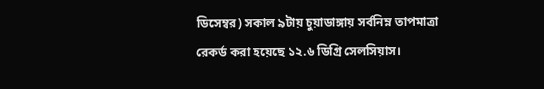ডিসেম্বর) সকাল ৯টায় চুয়াডাঙ্গায় সর্বনিম্ন তাপমাত্রা রেকর্ড করা হয়েছে ১২.৬ ডিগ্রি সেলসিয়াস।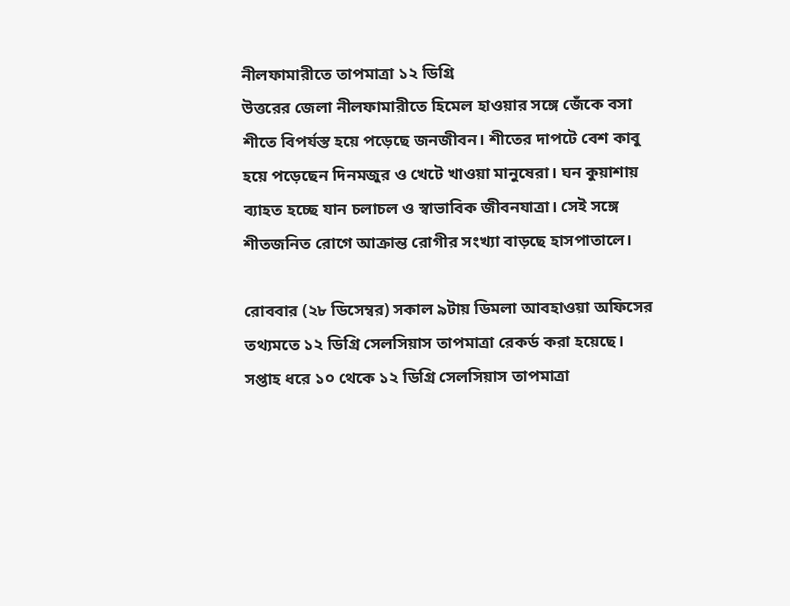নীলফামারীতে তাপমাত্রা ১২ ডিগ্রি
উত্তরের জেলা নীলফামারীতে হিমেল হাওয়ার সঙ্গে জেঁকে বসা শীতে বিপর্যস্ত হয়ে পড়েছে জনজীবন। শীতের দাপটে বেশ কাবু হয়ে পড়েছেন দিনমজুর ও খেটে খাওয়া মানুষেরা। ঘন কুয়াশায় ব্যাহত হচ্ছে যান চলাচল ও স্বাভাবিক জীবনযাত্রা। সেই সঙ্গে শীতজনিত রোগে আক্রান্ত রোগীর সংখ্যা বাড়ছে হাসপাতালে।

রোববার (২৮ ডিসেম্বর) সকাল ৯টায় ডিমলা আবহাওয়া অফিসের তথ্যমতে ১২ ডিগ্রি সেলসিয়াস তাপমাত্রা রেকর্ড করা হয়েছে। সপ্তাহ ধরে ১০ থেকে ১২ ডিগ্রি সেলসিয়াস তাপমাত্রা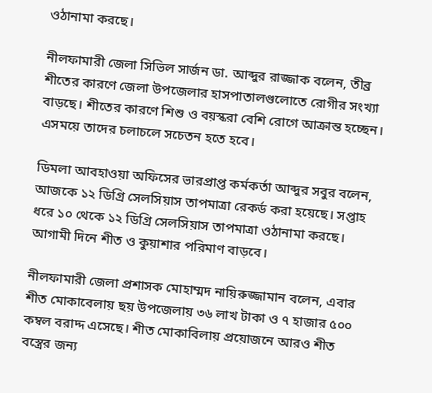ওঠানামা করছে।

নীলফামারী জেলা সিভিল সার্জন ডা. আব্দুর রাজ্জাক বলেন, তীব্র শীতের কারণে জেলা উপজেলার হাসপাতালগুলোতে রোগীর সংখ্যা বাড়ছে। শীতের কারণে শিশু ও বয়স্করা বেশি রোগে আক্রান্ত হচ্ছেন। এসময়ে তাদের চলাচলে সচেতন হতে হবে।

ডিমলা আবহাওয়া অফিসের ভারপ্রাপ্ত কর্মকর্তা আব্দুর সবুর বলেন, আজকে ১২ ডিগ্রি সেলসিয়াস তাপমাত্রা রেকর্ড করা হয়েছে। সপ্তাহ ধরে ১০ থেকে ১২ ডিগ্রি সেলসিয়াস তাপমাত্রা ওঠানামা করছে। আগামী দিনে শীত ও কুয়াশার পরিমাণ বাড়বে।

নীলফামারী জেলা প্রশাসক মোহাম্মদ নায়িরুজ্জামান বলেন, এবার শীত মোকাবেলায় ছয় উপজেলায় ৩৬ লাখ টাকা ও ৭ হাজার ৫০০ কম্বল বরাদ্দ এসেছে। শীত মোকাবিলায় প্রয়োজনে আরও শীত বস্ত্রের জন্য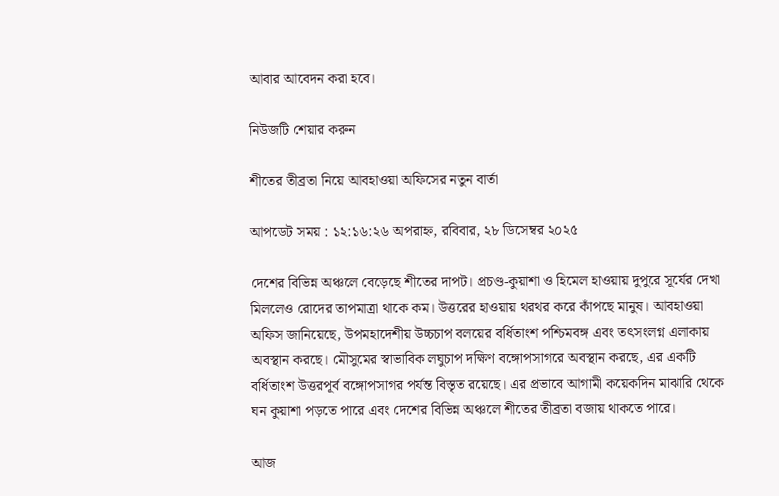আবার আবেদন করা হবে।

নিউজটি শেয়ার করুন

শীতের তীব্রতা নিয়ে আবহাওয়া অফিসের নতুন বার্তা

আপডেট সময় : ১২:১৬:২৬ অপরাহ্ন, রবিবার, ২৮ ডিসেম্বর ২০২৫

দেশের বিভিন্ন অঞ্চলে বেড়েছে শীতের দাপট। প্রচণ্ড-কুয়াশা ও হিমেল হাওয়ায় দুপুরে সূর্যের দেখা মিললেও রোদের তাপমাত্রা থাকে কম। উত্তরের হাওয়ায় থরথর করে কাঁপছে মানুষ। আবহাওয়া অফিস জানিয়েছে, উপমহাদেশীয় উচ্চচাপ বলয়ের বর্ধিতাংশ পশ্চিমবঙ্গ এবং তৎসংলগ্ন এলাকায় অবস্থান করছে। মৌসুমের স্বাভাবিক লঘুচাপ দক্ষিণ বঙ্গোপসাগরে অবস্থান করছে, এর একটি বর্ধিতাংশ উত্তরপূর্ব বঙ্গোপসাগর পর্যন্ত বিস্তৃত রয়েছে। এর প্রভাবে আগামী কয়েকদিন মাঝারি থেকে ঘন কুয়াশা পড়তে পারে এবং দেশের বিভিন্ন অঞ্চলে শীতের তীব্রতা বজায় থাকতে পারে।

আজ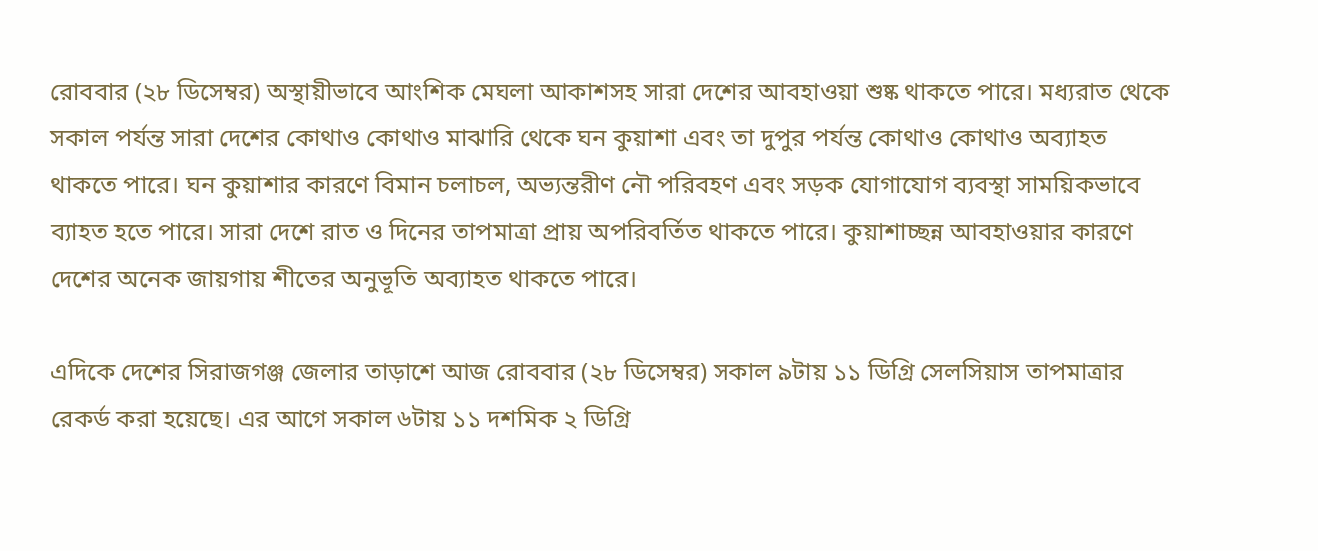রোববার (২৮ ডিসেম্বর) অস্থায়ীভাবে আংশিক মেঘলা আকাশসহ সারা দেশের আবহাওয়া শুষ্ক থাকতে পারে। মধ্যরাত থেকে সকাল পর্যন্ত সারা দেশের কোথাও কোথাও মাঝারি থেকে ঘন কুয়াশা এবং তা দুপুর পর্যন্ত কোথাও কোথাও অব্যাহত থাকতে পারে। ঘন কুয়াশার কারণে বিমান চলাচল, অভ্যন্তরীণ নৌ পরিবহণ এবং সড়ক যোগাযোগ ব্যবস্থা সাময়িকভাবে ব্যাহত হতে পারে। সারা দেশে রাত ও দিনের তাপমাত্রা প্রায় অপরিবর্তিত থাকতে পারে। কুয়াশাচ্ছন্ন আবহাওয়ার কারণে দেশের অনেক জায়গায় শীতের অনুভূতি অব্যাহত থাকতে পারে।

এদিকে দেশের সিরাজগঞ্জ জেলার তাড়াশে আজ রোববার (২৮ ডিসেম্বর) সকাল ৯টায় ১১ ডিগ্রি সেলসিয়াস তাপমাত্রার রেকর্ড করা হয়েছে। এর আগে সকাল ৬টায় ১১ দশমিক ২ ডিগ্রি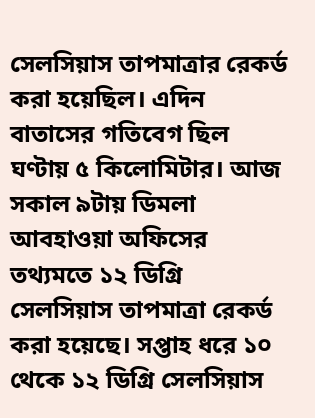সেলসিয়াস তাপমাত্রার রেকর্ড করা হয়েছিল। এদিন বাতাসের গতিবেগ ছিল ঘণ্টায় ৫ কিলোমিটার। আজ সকাল ৯টায় ডিমলা আবহাওয়া অফিসের তথ্যমতে ১২ ডিগ্রি সেলসিয়াস তাপমাত্রা রেকর্ড করা হয়েছে। সপ্তাহ ধরে ১০ থেকে ১২ ডিগ্রি সেলসিয়াস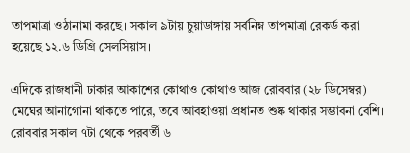তাপমাত্রা ওঠানামা করছে। সকাল ৯টায় চুয়াডাঙ্গায় সর্বনিম্ন তাপমাত্রা রেকর্ড করা হয়েছে ১২.৬ ডিগ্রি সেলসিয়াস।

এদিকে রাজধানী ঢাকার আকাশের কোথাও কোথাও আজ রোববার (২৮ ডিসেম্বর) মেঘের আনাগোনা থাকতে পারে, তবে আবহাওয়া প্রধানত শুষ্ক থাকার সম্ভাবনা বেশি। রোববার সকাল ৭টা থেকে পরবর্তী ৬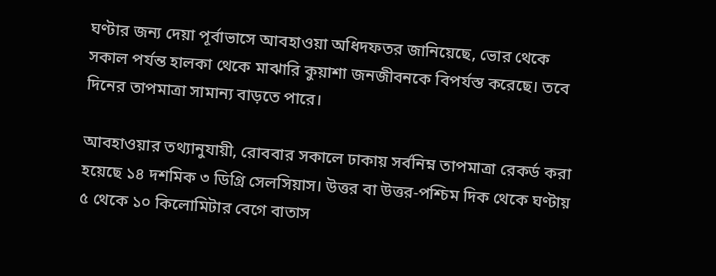ঘণ্টার জন্য দেয়া পূর্বাভাসে আবহাওয়া অধিদফতর জানিয়েছে, ভোর থেকে সকাল পর্যন্ত হালকা থেকে মাঝারি কুয়াশা জনজীবনকে বিপর্যস্ত করেছে। তবে দিনের তাপমাত্রা সামান্য বাড়তে পারে।

আবহাওয়ার তথ্যানুযায়ী, রোববার সকালে ঢাকায় সর্বনিম্ন তাপমাত্রা রেকর্ড করা হয়েছে ১৪ দশমিক ৩ ডিগ্রি সেলসিয়াস। উত্তর বা উত্তর-পশ্চিম দিক থেকে ঘণ্টায় ৫ থেকে ১০ কিলোমিটার বেগে বাতাস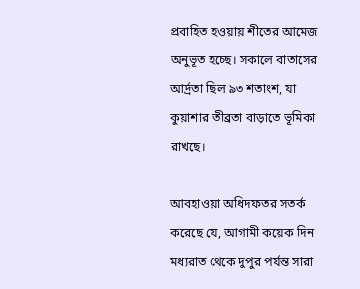প্রবাহিত হওয়ায় শীতের আমেজ অনুভূত হচ্ছে। সকালে বাতাসের আর্দ্রতা ছিল ৯৩ শতাংশ, যা কুয়াশার তীব্রতা বাড়াতে ভূমিকা রাখছে।

আবহাওয়া অধিদফতর সতর্ক করেছে যে, আগামী কয়েক দিন মধ্যরাত থেকে দুপুর পর্যন্ত সারা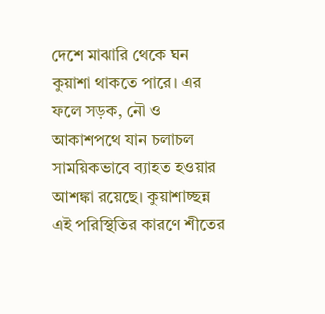দেশে মাঝারি থেকে ঘন কুয়াশা থাকতে পারে। এর ফলে সড়ক, নৌ ও আকাশপথে যান চলাচল সাময়িকভাবে ব্যাহত হওয়ার আশঙ্কা রয়েছে। কুয়াশাচ্ছন্ন এই পরিস্থিতির কারণে শীতের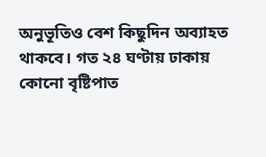অনুভূতিও বেশ কিছুদিন অব্যাহত থাকবে। গত ২৪ ঘণ্টায় ঢাকায় কোনো বৃষ্টিপাত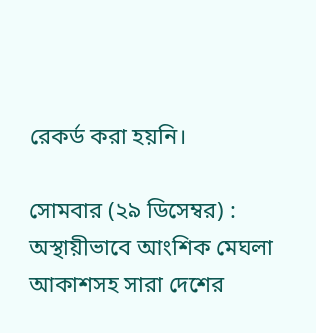রেকর্ড করা হয়নি।

সোমবার (২৯ ডিসেম্বর) : অস্থায়ীভাবে আংশিক মেঘলা আকাশসহ সারা দেশের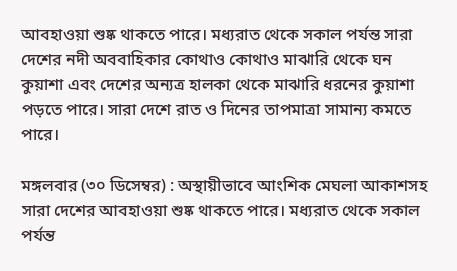আবহাওয়া শুষ্ক থাকতে পারে। মধ্যরাত থেকে সকাল পর্যন্ত সারা দেশের নদী অববাহিকার কোথাও কোথাও মাঝারি থেকে ঘন কুয়াশা এবং দেশের অন্যত্র হালকা থেকে মাঝারি ধরনের কুয়াশা পড়তে পারে। সারা দেশে রাত ও দিনের তাপমাত্রা সামান্য কমতে পারে।

মঙ্গলবার (৩০ ডিসেম্বর) : অস্থায়ীভাবে আংশিক মেঘলা আকাশসহ সারা দেশের আবহাওয়া শুষ্ক থাকতে পারে। মধ্যরাত থেকে সকাল পর্যন্ত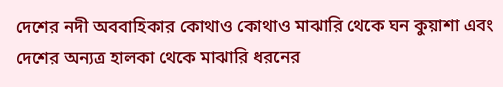দেশের নদী অববাহিকার কোথাও কোথাও মাঝারি থেকে ঘন কুয়াশা এবং দেশের অন্যত্র হালকা থেকে মাঝারি ধরনের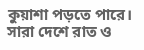কুয়াশা পড়তে পারে। সারা দেশে রাত ও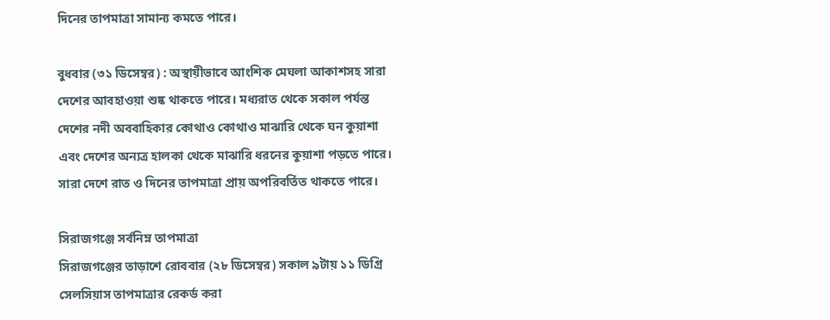দিনের তাপমাত্রা সামান্য কমতে পারে।

বুধবার (৩১ ডিসেম্বর) : অস্থায়ীভাবে আংশিক মেঘলা আকাশসহ সারা দেশের আবহাওয়া শুষ্ক থাকতে পারে। মধ্যরাত থেকে সকাল পর্যন্ত দেশের নদী অববাহিকার কোথাও কোথাও মাঝারি থেকে ঘন কুয়াশা এবং দেশের অন্যত্র হালকা থেকে মাঝারি ধরনের কুয়াশা পড়তে পারে। সারা দেশে রাত ও দিনের তাপমাত্রা প্রায় অপরিবর্তিত থাকতে পারে।

সিরাজগঞ্জে সর্বনিম্ন তাপমাত্রা
সিরাজগঞ্জের তাড়াশে রোববার (২৮ ডিসেম্বর) সকাল ৯টায় ১১ ডিগ্রি সেলসিয়াস তাপমাত্রার রেকর্ড করা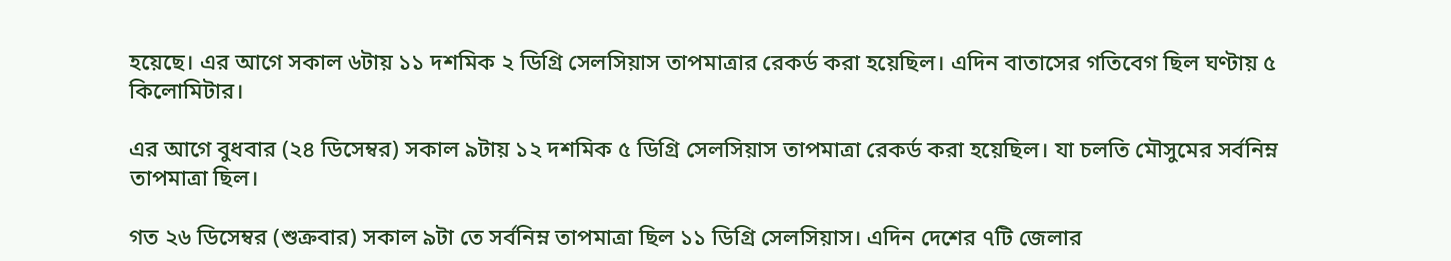হয়েছে। এর আগে সকাল ৬টায় ১১ দশমিক ২ ডিগ্রি সেলসিয়াস তাপমাত্রার রেকর্ড করা হয়েছিল। এদিন বাতাসের গতিবেগ ছিল ঘণ্টায় ৫ কিলোমিটার।

এর আগে বুধবার (২৪ ডিসেম্বর) সকাল ৯টায় ১২ দশমিক ৫ ডিগ্রি সেলসিয়াস তাপমাত্রা রেকর্ড করা হয়েছিল। যা চলতি মৌসুমের সর্বনিম্ন তাপমাত্রা ছিল।

গত ২৬ ডিসেম্বর (শুক্রবার) সকাল ৯টা তে সর্বনিম্ন তাপমাত্রা ছিল ১১ ডিগ্রি সেলসিয়াস। এদিন দেশের ৭টি জেলার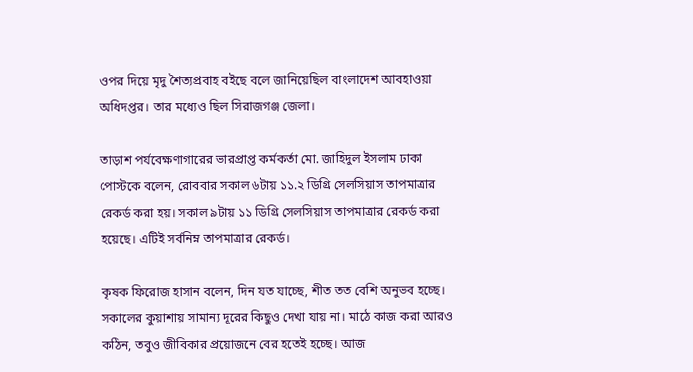ওপর দিয়ে মৃদু শৈত্যপ্রবাহ বইছে বলে জানিয়েছিল বাংলাদেশ আবহাওয়া অধিদপ্তর। তার মধ্যেও ছিল সিরাজগঞ্জ জেলা।

তাড়াশ পর্যবেক্ষণাগারের ভারপ্রাপ্ত কর্মকর্তা মো. জাহিদুল ইসলাম ঢাকা পোস্টকে বলেন, রোববার সকাল ৬টায় ১১.২ ডিগ্রি সেলসিয়াস তাপমাত্রার রেকর্ড করা হয়। সকাল ৯টায় ১১ ডিগ্রি সেলসিয়াস তাপমাত্রার রেকর্ড করা হয়েছে। এটিই সর্বনিম্ন তাপমাত্রার রেকর্ড।

কৃষক ফিরোজ হাসান বলেন, দিন যত যাচ্ছে, শীত তত বেশি অনুভব হচ্ছে। সকালের কুয়াশায় সামান্য দূরের কিছুও দেখা যায় না। মাঠে কাজ করা আরও কঠিন, তবুও জীবিকার প্রয়োজনে বের হতেই হচ্ছে। আজ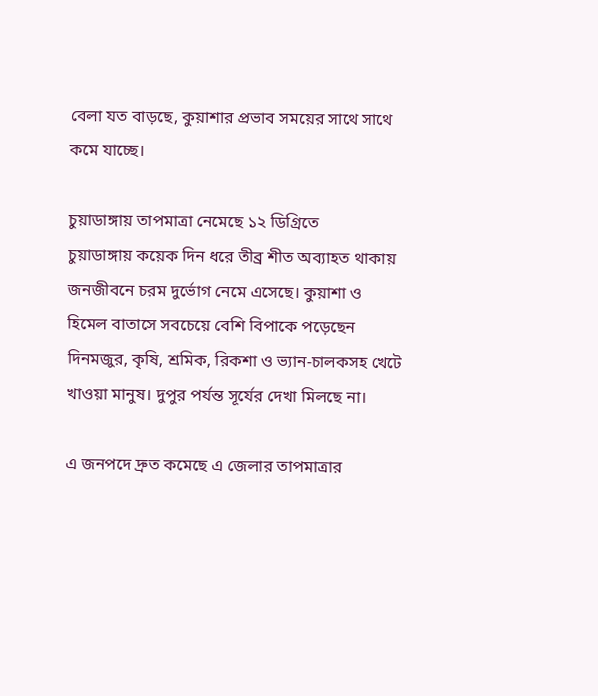বেলা যত বাড়ছে, কুয়াশার প্রভাব সময়ের সাথে সাথে কমে যাচ্ছে।

চুয়াডাঙ্গায় তাপমাত্রা নেমেছে ১২ ডিগ্রিতে
চুয়াডাঙ্গায় কয়েক দিন ধরে তীব্র শীত অব্যাহত থাকায় জনজীবনে চরম দুর্ভোগ নেমে এসেছে। কুয়াশা ও হিমেল বাতাসে সবচেয়ে বেশি বিপাকে পড়েছেন দিনমজুর, কৃষি, শ্রমিক, রিকশা ও ভ্যান-চালকসহ খেটে খাওয়া মানুষ। দুপুর পর্যন্ত সূর্যের দেখা মিলছে না।

এ জনপদে দ্রুত কমেছে এ জেলার তাপমাত্রার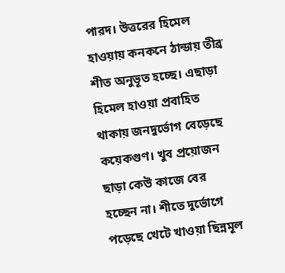পারদ। উত্তরের হিমেল হাওয়ায় কনকনে ঠান্ডায় তীব্র শীত অনুভূত হচ্ছে। এছাড়া হিমেল হাওয়া প্রবাহিত থাকায় জনদুর্ভোগ বেড়েছে কয়েকগুণ। খুব প্রয়োজন ছাড়া কেউ কাজে বের হচ্ছেন না। শীতে দুর্ভোগে পড়েছে খেটে খাওয়া ছিন্নমূল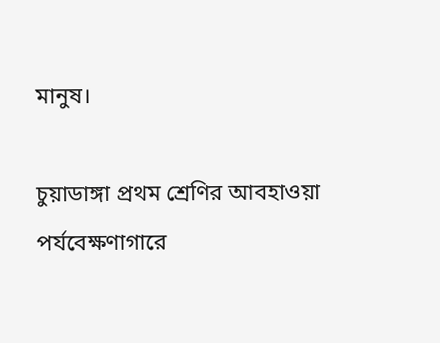মানুষ।

চুয়াডাঙ্গা প্রথম শ্রেণির আবহাওয়া পর্যবেক্ষণাগারে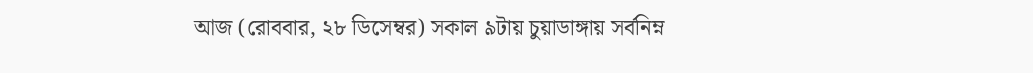আজ (রোববার, ২৮ ডিসেম্বর) সকাল ৯টায় চুয়াডাঙ্গায় সর্বনিম্ন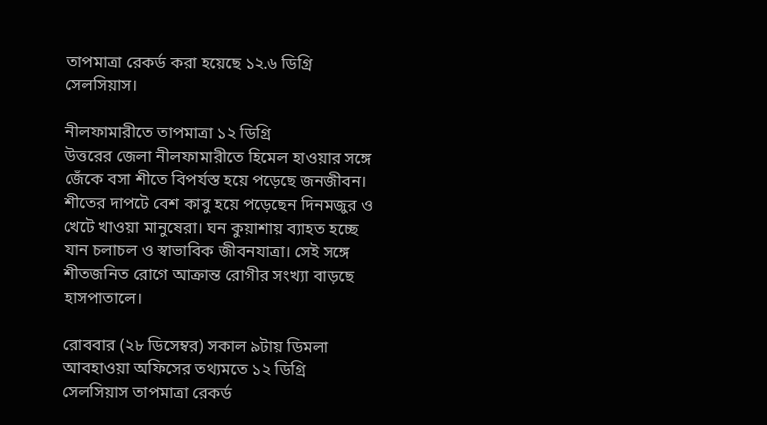তাপমাত্রা রেকর্ড করা হয়েছে ১২.৬ ডিগ্রি সেলসিয়াস।

নীলফামারীতে তাপমাত্রা ১২ ডিগ্রি
উত্তরের জেলা নীলফামারীতে হিমেল হাওয়ার সঙ্গে জেঁকে বসা শীতে বিপর্যস্ত হয়ে পড়েছে জনজীবন। শীতের দাপটে বেশ কাবু হয়ে পড়েছেন দিনমজুর ও খেটে খাওয়া মানুষেরা। ঘন কুয়াশায় ব্যাহত হচ্ছে যান চলাচল ও স্বাভাবিক জীবনযাত্রা। সেই সঙ্গে শীতজনিত রোগে আক্রান্ত রোগীর সংখ্যা বাড়ছে হাসপাতালে।

রোববার (২৮ ডিসেম্বর) সকাল ৯টায় ডিমলা আবহাওয়া অফিসের তথ্যমতে ১২ ডিগ্রি সেলসিয়াস তাপমাত্রা রেকর্ড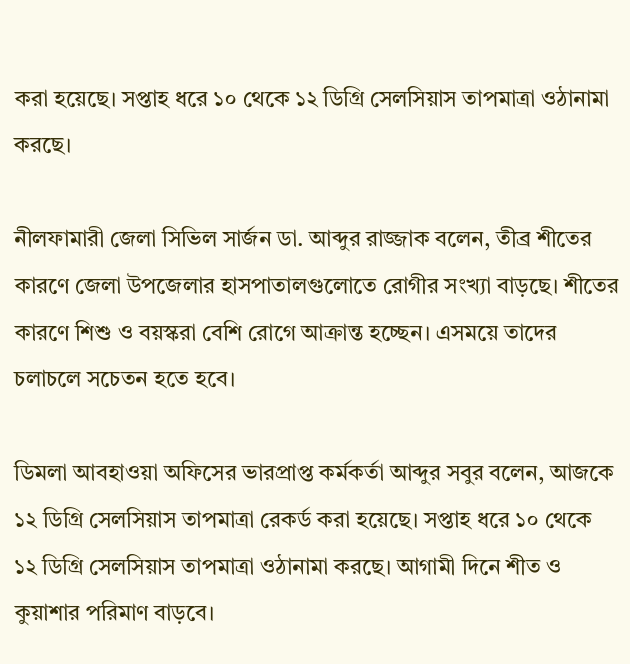করা হয়েছে। সপ্তাহ ধরে ১০ থেকে ১২ ডিগ্রি সেলসিয়াস তাপমাত্রা ওঠানামা করছে।

নীলফামারী জেলা সিভিল সার্জন ডা. আব্দুর রাজ্জাক বলেন, তীব্র শীতের কারণে জেলা উপজেলার হাসপাতালগুলোতে রোগীর সংখ্যা বাড়ছে। শীতের কারণে শিশু ও বয়স্করা বেশি রোগে আক্রান্ত হচ্ছেন। এসময়ে তাদের চলাচলে সচেতন হতে হবে।

ডিমলা আবহাওয়া অফিসের ভারপ্রাপ্ত কর্মকর্তা আব্দুর সবুর বলেন, আজকে ১২ ডিগ্রি সেলসিয়াস তাপমাত্রা রেকর্ড করা হয়েছে। সপ্তাহ ধরে ১০ থেকে ১২ ডিগ্রি সেলসিয়াস তাপমাত্রা ওঠানামা করছে। আগামী দিনে শীত ও কুয়াশার পরিমাণ বাড়বে।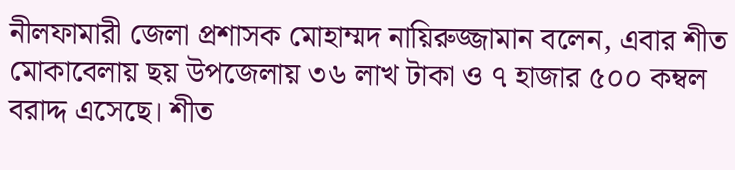নীলফামারী জেলা প্রশাসক মোহাম্মদ নায়িরুজ্জামান বলেন, এবার শীত মোকাবেলায় ছয় উপজেলায় ৩৬ লাখ টাকা ও ৭ হাজার ৫০০ কম্বল বরাদ্দ এসেছে। শীত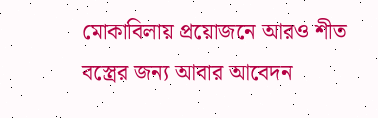মোকাবিলায় প্রয়োজনে আরও শীত বস্ত্রের জন্য আবার আবেদন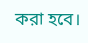করা হবে।